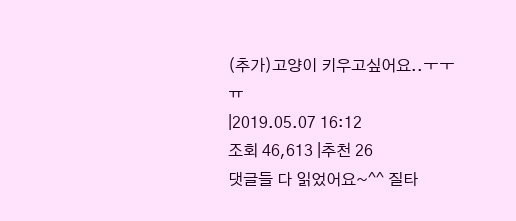(추가)고양이 키우고싶어요..ㅜㅜ
ㅠ
|2019.05.07 16:12
조회 46,613 |추천 26
댓글들 다 읽었어요~^^ 질타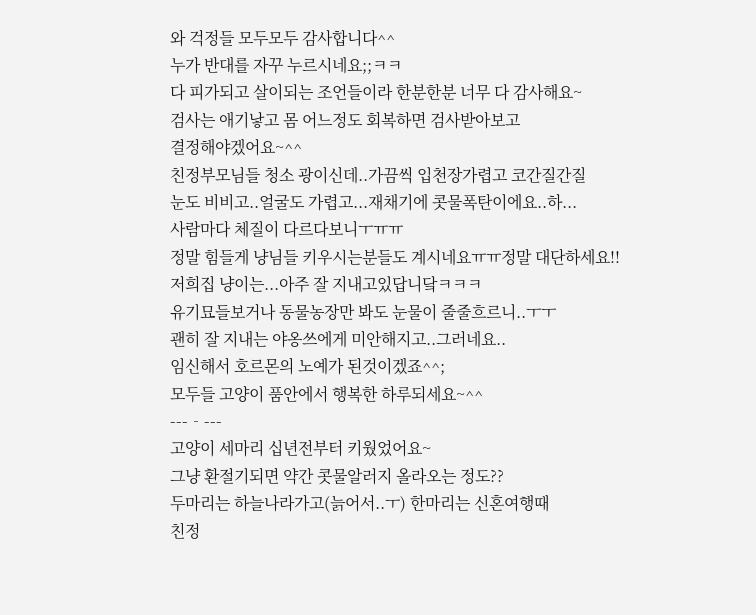와 걱정들 모두모두 감사합니다^^
누가 반대를 자꾸 누르시네요;;ㅋㅋ
다 피가되고 살이되는 조언들이라 한분한분 너무 다 감사해요~
검사는 애기낳고 몸 어느정도 회복하면 검사받아보고
결정해야겠어요~^^
친정부모님들 청소 광이신데..가끔씩 입천장가렵고 코간질간질
눈도 비비고..얼굴도 가렵고...재채기에 콧물폭탄이에요..하...
사람마다 체질이 다르다보니ㅜㅠㅠ
정말 힘들게 냥님들 키우시는분들도 계시네요ㅠㅠ정말 대단하세요!!
저희집 냥이는...아주 잘 지내고있답니닼ㅋㅋㅋ
유기묘들보거나 동물농장만 봐도 눈물이 줄줄흐르니..ㅜㅜ
괜히 잘 지내는 야옹쓰에게 미안해지고..그러네요..
임신해서 호르몬의 노예가 된것이겠죠^^;
모두들 고양이 품안에서 행복한 하루되세요~^^
---‐---
고양이 세마리 십년전부터 키웠었어요~
그냥 환절기되면 약간 콧물알러지 올라오는 정도??
두마리는 하늘나라가고(늙어서..ㅜ) 한마리는 신혼여행때
친정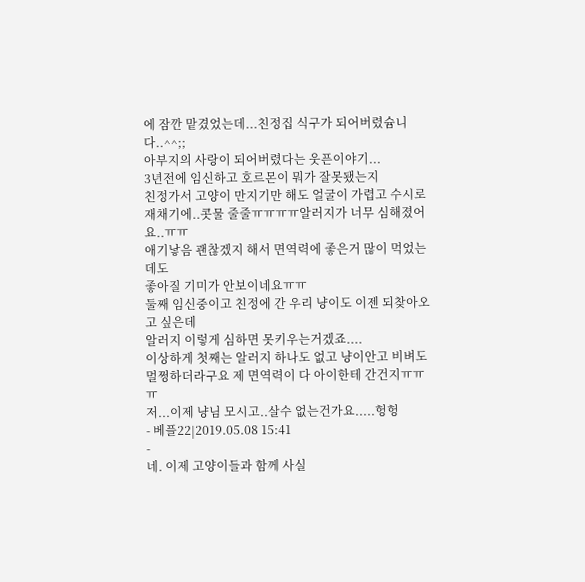에 잠깐 맡겼었는데...친정집 식구가 되어버렸슘니다..^^;;
아부지의 사랑이 되어버렸다는 웃픈이야기...
3년전에 임신하고 호르몬이 뭐가 잘못됐는지
친정가서 고양이 만지기만 해도 얼굴이 가렵고 수시로 재채기에..콧물 줄줄ㅠㅠㅠㅠ알러지가 너무 심해졌어요..ㅠㅠ
애기낳음 괜찮겠지 해서 면역력에 좋은거 많이 먹었는데도
좋아질 기미가 안보이네요ㅠㅠ
둘째 임신중이고 친정에 간 우리 냥이도 이젠 되찾아오고 싶은데
알러지 이렇게 심하면 못키우는거겠죠....
이상하게 첫째는 알러지 하나도 없고 냥이안고 비벼도 멀쩡하더라구요 제 면역력이 다 아이한테 간건지ㅠㅠㅠ
저...이제 냥님 모시고..살수 없는건가요.....헝헝
- 베플22|2019.05.08 15:41
-
네. 이제 고양이들과 함께 사실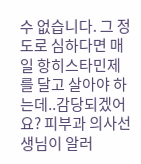수 없습니다. 그 정도로 심하다면 매일 항히스타민제를 달고 살아야 하는데..감당되겠어요? 피부과 의사선생님이 알러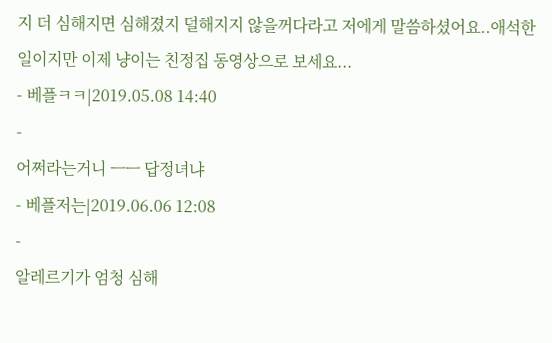지 더 심해지면 심해졌지 덜해지지 않을꺼다라고 저에게 말씀하셨어요..애석한 일이지만 이제 냥이는 친정집 동영상으로 보세요...
- 베플ㅋㅋ|2019.05.08 14:40
-
어쩌라는거니 ㅡㅡ 답정녀냐
- 베플저는|2019.06.06 12:08
-
알레르기가 엄청 심해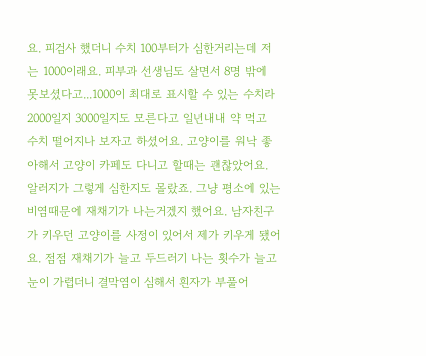요. 피검사 했더니 수치 100부터가 심한거리는데 저는 1000이래요. 피부과 선생님도 살면서 8명 밖에 못보셨다고...1000이 최대로 표시할 수 있는 수치라 2000일지 3000일지도 모른다고 일년내내 약 먹고 수치 떨어지나 보자고 하셨어요. 고양이를 워낙 좋아해서 고양이 카페도 다니고 할때는 괜찮았어요. 알러지가 그렇게 심한지도 몰랐죠. 그냥 평소에 있는 비염때문에 재채기가 나는거겠지 했어요. 남자친구가 키우던 고양이를 사정이 있어서 제가 키우게 됐어요. 점점 재채기가 늘고 두드러기 나는 횟수가 늘고 눈이 가렵더니 결막염이 심해서 흰자가 부풀어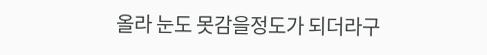올라 눈도 못감을정도가 되더라구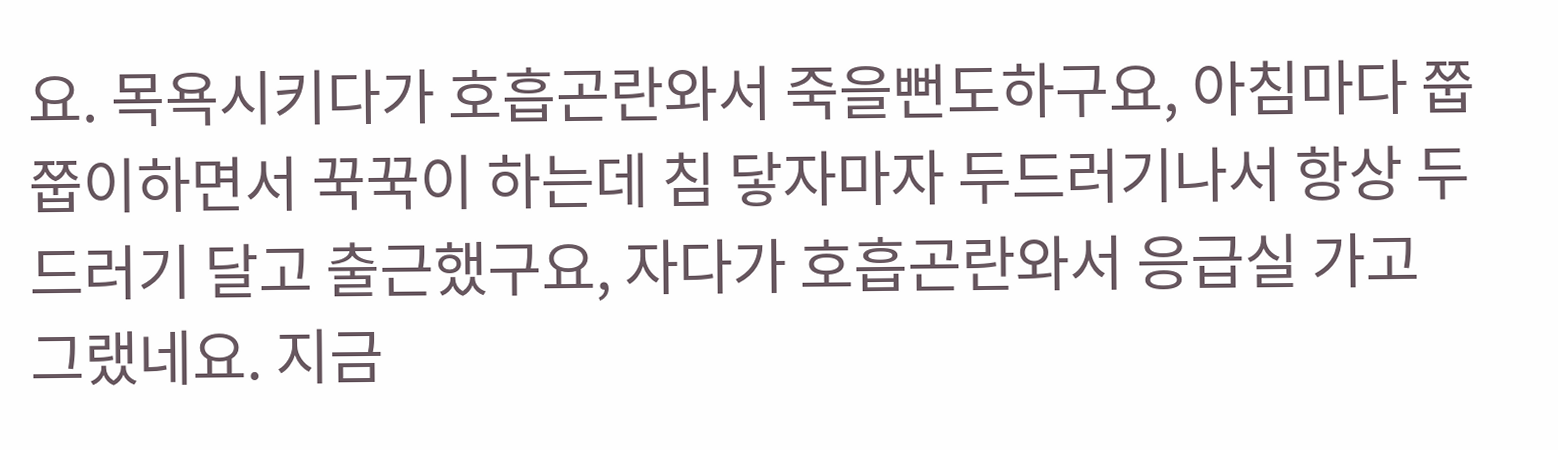요. 목욕시키다가 호흡곤란와서 죽을뻔도하구요, 아침마다 쭙쭙이하면서 꾹꾹이 하는데 침 닿자마자 두드러기나서 항상 두드러기 달고 출근했구요, 자다가 호흡곤란와서 응급실 가고 그랬네요. 지금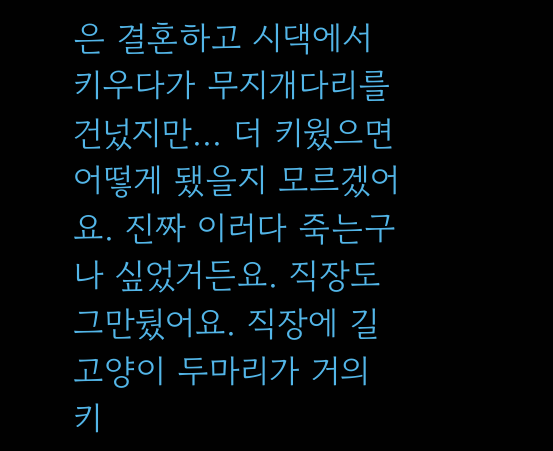은 결혼하고 시댁에서 키우다가 무지개다리를 건넜지만... 더 키웠으면 어떻게 됐을지 모르겠어요. 진짜 이러다 죽는구나 싶었거든요. 직장도 그만뒀어요. 직장에 길고양이 두마리가 거의 키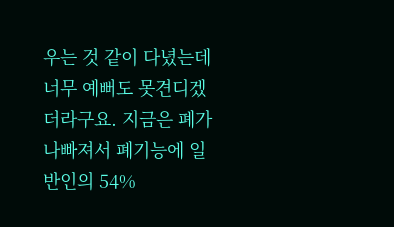우는 것 같이 다녔는데 너무 예뻐도 못견디겠더라구요. 지금은 폐가 나빠져서 폐기능에 일반인의 54%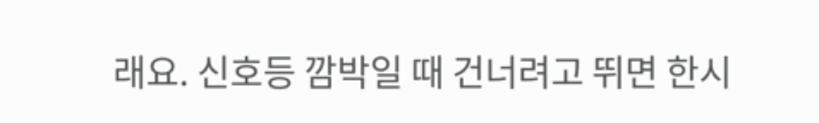래요. 신호등 깜박일 때 건너려고 뛰면 한시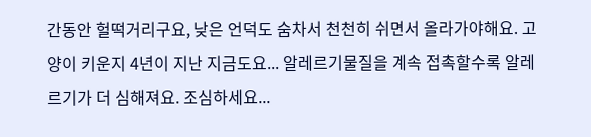간동안 헐떡거리구요, 낮은 언덕도 숨차서 천천히 쉬면서 올라가야해요. 고양이 키운지 4년이 지난 지금도요... 알레르기물질을 계속 접촉할수록 알레르기가 더 심해져요. 조심하세요...